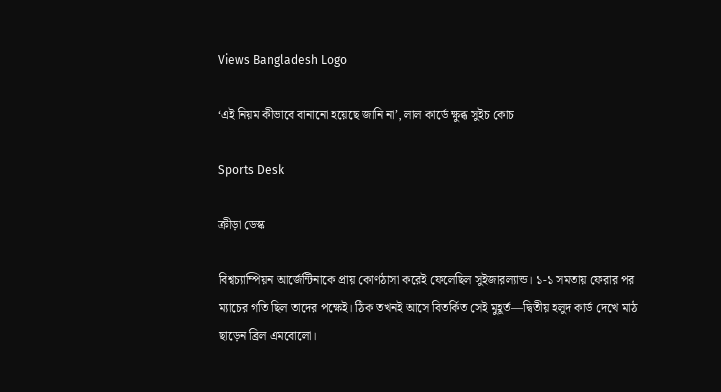Views Bangladesh Logo

‘এই নিয়ম কীভাবে বানানো হয়েছে জানি না’, লাল কার্ডে ক্ষুব্ধ সুইচ কোচ

Sports Desk

ক্রীড়া ডেস্ক

বিশ্বচ্যাম্পিয়ন আর্জেন্টিনাকে প্রায় কোণঠাসা করেই ফেলেছিল সুইজারল্যান্ড। ১-১ সমতায় ফেরার পর ম্যাচের গতি ছিল তাদের পক্ষেই। ঠিক তখনই আসে বিতর্কিত সেই মুহূর্ত—দ্বিতীয় হলুদ কার্ড দেখে মাঠ ছাড়েন ব্রিল এমবোলো।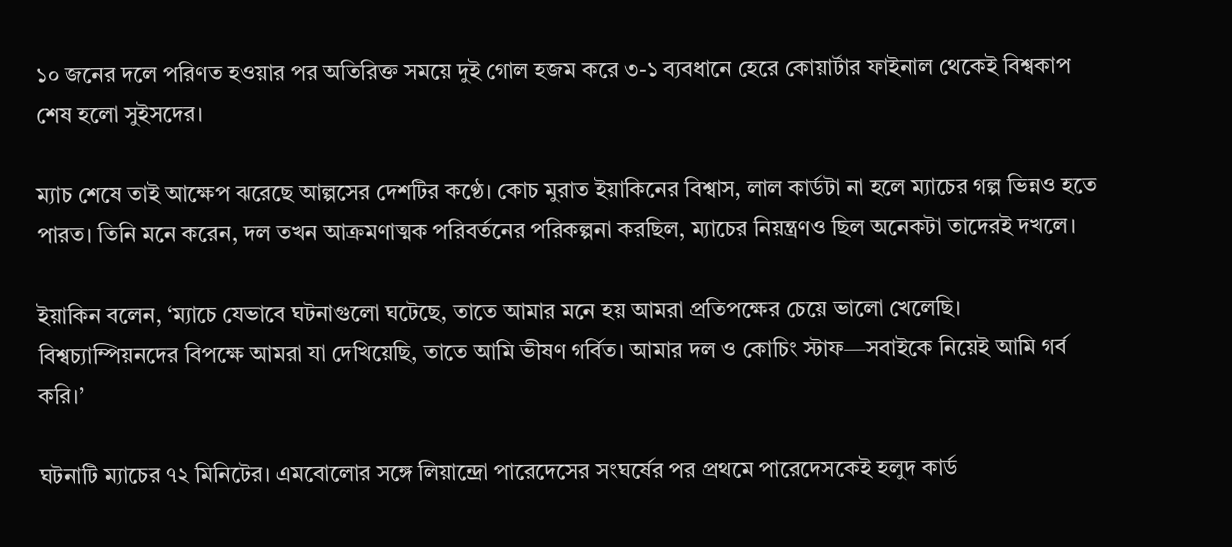১০ জনের দলে পরিণত হওয়ার পর অতিরিক্ত সময়ে দুই গোল হজম করে ৩-১ ব্যবধানে হেরে কোয়ার্টার ফাইনাল থেকেই বিশ্বকাপ শেষ হলো সুইসদের।

ম্যাচ শেষে তাই আক্ষেপ ঝরেছে আল্পসের দেশটির কণ্ঠে। কোচ মুরাত ইয়াকিনের বিশ্বাস, লাল কার্ডটা না হলে ম্যাচের গল্প ভিন্নও হতে পারত। তিনি মনে করেন, দল তখন আক্রমণাত্মক পরিবর্তনের পরিকল্পনা করছিল, ম্যাচের নিয়ন্ত্রণও ছিল অনেকটা তাদেরই দখলে।

ইয়াকিন বলেন, ‘ম্যাচে যেভাবে ঘটনাগুলো ঘটেছে, তাতে আমার মনে হয় আমরা প্রতিপক্ষের চেয়ে ভালো খেলেছি। বিশ্বচ্যাম্পিয়নদের বিপক্ষে আমরা যা দেখিয়েছি, তাতে আমি ভীষণ গর্বিত। আমার দল ও কোচিং স্টাফ—সবাইকে নিয়েই আমি গর্ব করি।’

ঘটনাটি ম্যাচের ৭২ মিনিটের। এমবোলোর সঙ্গে লিয়ান্দ্রো পারেদেসের সংঘর্ষের পর প্রথমে পারেদেসকেই হলুদ কার্ড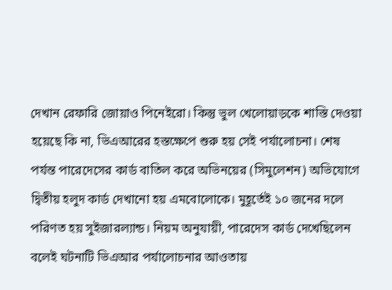দেখান রেফারি জোয়াও পিনেইরো। কিন্তু ভুল খেলোয়াড়কে শাস্তি দেওয়া হয়েছে কি না, ভিএআরের হস্তক্ষেপে শুরু হয় সেই পর্যালোচনা। শেষ পর্যন্ত পারেদেসের কার্ড বাতিল করে অভিনয়ের (সিমুলেশন) অভিযোগে দ্বিতীয় হলুদ কার্ড দেখানো হয় এমবোলোকে। মুহূর্তেই ১০ জনের দলে পরিণত হয় সুইজারল্যান্ড। নিয়ম অনুযায়ী, পারেদেস কার্ড দেখেছিলেন বলেই ঘটনাটি ভিএআর পর্যালোচনার আওতায়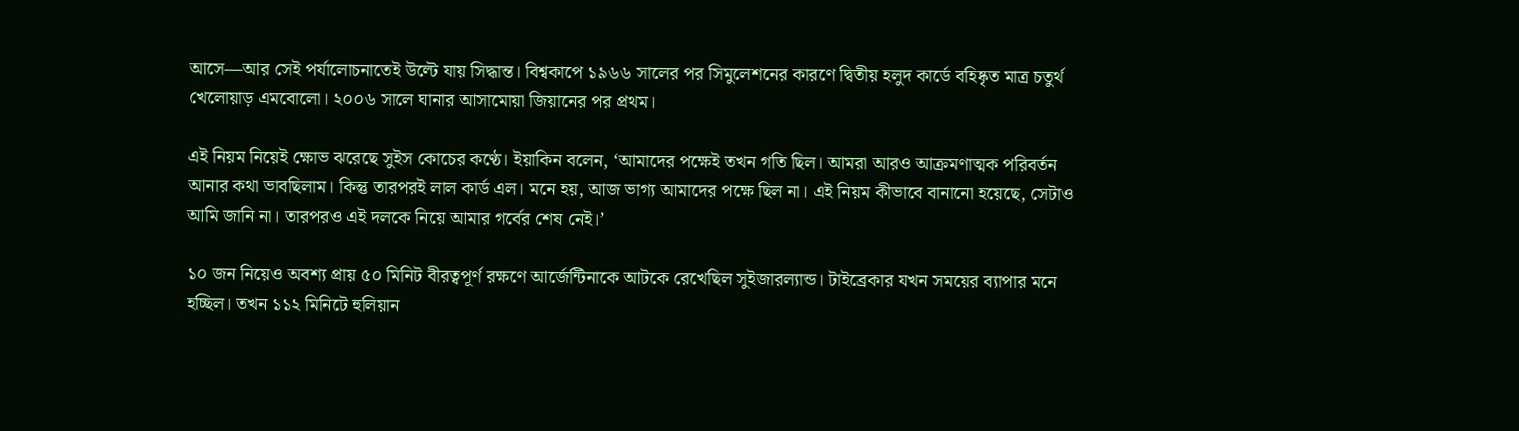আসে—আর সেই পর্যালোচনাতেই উল্টে যায় সিদ্ধান্ত। বিশ্বকাপে ১৯৬৬ সালের পর সিমুলেশনের কারণে দ্বিতীয় হলুদ কার্ডে বহিষ্কৃত মাত্র চতুর্থ খেলোয়াড় এমবোলো। ২০০৬ সালে ঘানার আসামোয়া জিয়ানের পর প্রথম।

এই নিয়ম নিয়েই ক্ষোভ ঝরেছে সুইস কোচের কণ্ঠে। ইয়াকিন বলেন, ‘আমাদের পক্ষেই তখন গতি ছিল। আমরা আরও আক্রমণাত্মক পরিবর্তন আনার কথা ভাবছিলাম। কিন্তু তারপরই লাল কার্ড এল। মনে হয়, আজ ভাগ্য আমাদের পক্ষে ছিল না। এই নিয়ম কীভাবে বানানো হয়েছে, সেটাও আমি জানি না। তারপরও এই দলকে নিয়ে আমার গর্বের শেষ নেই।’

১০ জন নিয়েও অবশ্য প্রায় ৫০ মিনিট বীরত্বপূর্ণ রক্ষণে আর্জেন্টিনাকে আটকে রেখেছিল সুইজারল্যান্ড। টাইব্রেকার যখন সময়ের ব্যাপার মনে হচ্ছিল। তখন ১১২ মিনিটে হুলিয়ান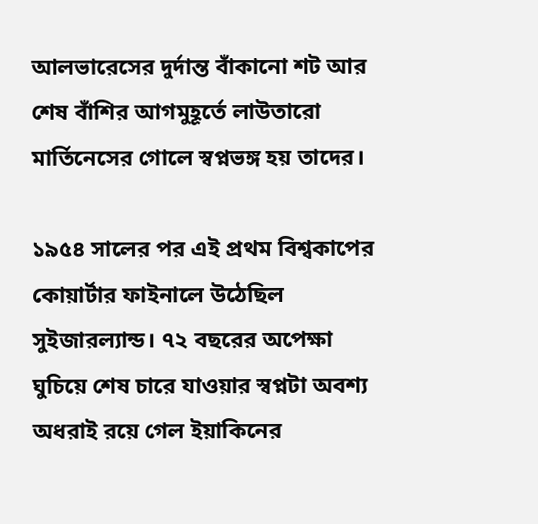আলভারেসের দুর্দান্ত বাঁকানো শট আর শেষ বাঁশির আগমুহূর্তে লাউতারো মার্তিনেসের গোলে স্বপ্নভঙ্গ হয় তাদের।

১৯৫৪ সালের পর এই প্রথম বিশ্বকাপের কোয়ার্টার ফাইনালে উঠেছিল সুইজারল্যান্ড। ৭২ বছরের অপেক্ষা ঘুচিয়ে শেষ চারে যাওয়ার স্বপ্নটা অবশ্য অধরাই রয়ে গেল ইয়াকিনের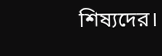শিষ্যদের।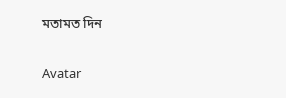মতামত দিন

Avatar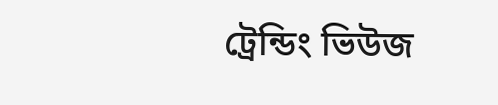ট্রেন্ডিং ভিউজ